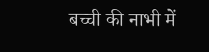बच्ची की नाभी में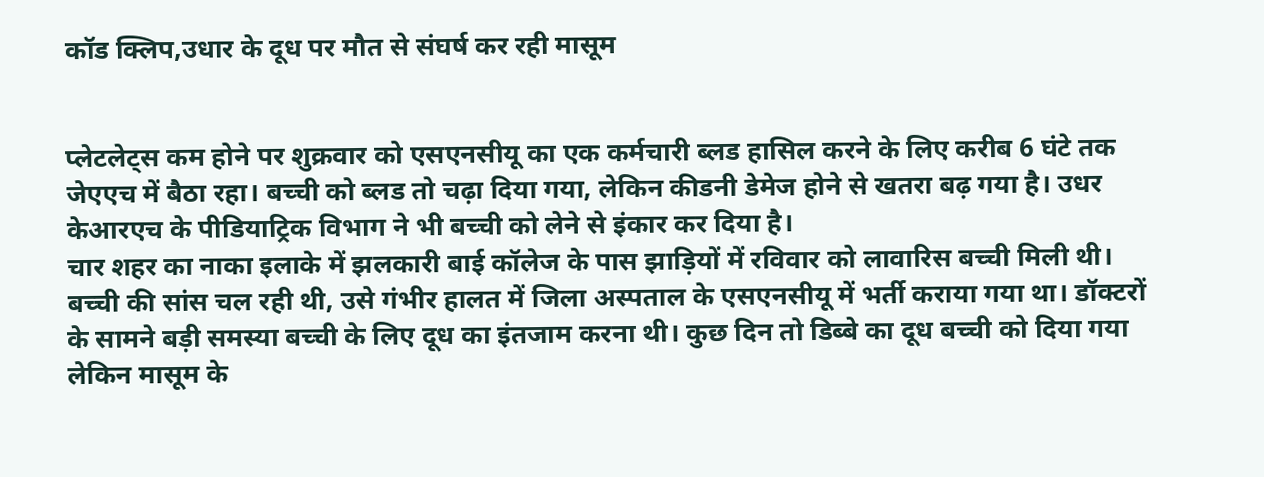कॉड क्लिप,उधार के दूध पर मौत से संघर्ष कर रही मासूम


प्लेटलेट्स कम होने पर शुक्रवार को एसएनसीयू का एक कर्मचारी ब्लड हासिल करने के लिए करीब 6 घंटे तक जेएएच में बैठा रहा। बच्ची को ब्लड तो चढ़ा दिया गया, लेकिन कीडनी डेमेज होने से खतरा बढ़ गया है। उधर केआरएच के पीडियाट्रिक विभाग ने भी बच्ची को लेने से इंकार कर दिया है।
चार शहर का नाका इलाके में झलकारी बाई कॉलेज के पास झाड़ियों में रविवार को लावारिस बच्ची मिली थी। बच्ची की सांस चल रही थी, उसे गंभीर हालत में जिला अस्पताल के एसएनसीयू में भर्ती कराया गया था। डॉक्टरों के सामने बड़ी समस्या बच्ची के लिए दूध का इंतजाम करना थी। कुछ दिन तो डिब्बे का दूध बच्ची को दिया गया लेकिन मासूम के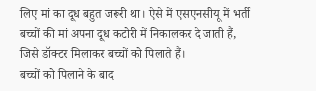लिए मां का दूध बहुत जरूरी था। ऐसे में एसएनसीयू में भर्ती बच्चों की मां अपना दूध कटोरी में निकालकर दे जाती हैं, जिसे डॉक्टर मिलाकर बच्चों को पिलाते हैं।
बच्चों को पिलाने के बाद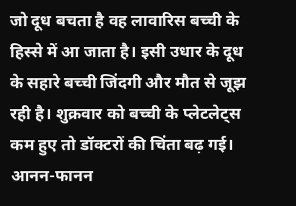जो दूध बचता है वह लावारिस बच्ची के हिस्से में आ जाता है। इसी उधार के दूध के सहारे बच्ची जिंदगी और मौत से जूझ रही है। शुक्रवार को बच्ची के प्लेटलेट्स कम हुए तो डॉक्टरों की चिंता बढ़ गई। आनन-फानन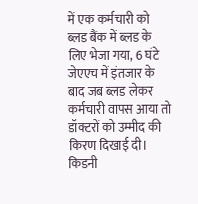में एक कर्मचारी को ब्लड बैंक में ब्लड के लिए भेजा गया, 6 घंटे जेएएच में इंतजार के बाद जब ब्लड लेकर कर्मचारी वापस आया तो डॉक्टरों को उम्मीद की किरण दिखाई दी।
किडनी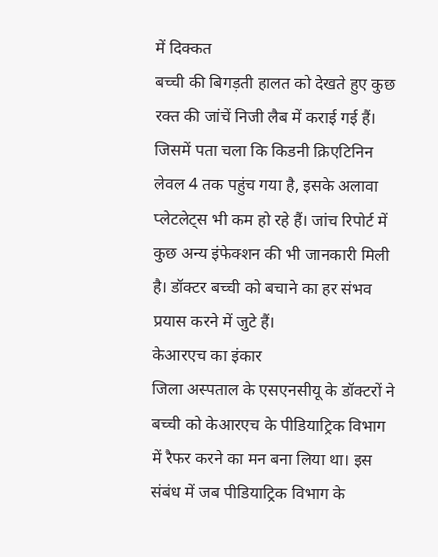में दिक्कत
बच्ची की बिगड़ती हालत को देखते हुए कुछ रक्त की जांचें निजी लैब में कराई गई हैं। जिसमें पता चला कि किडनी क्रिएटिनिन लेवल 4 तक पहुंच गया है, इसके अलावा प्लेटलेट्स भी कम हो रहे हैं। जांच रिपोर्ट में कुछ अन्य इंफेक्शन की भी जानकारी मिली है। डॉक्टर बच्ची को बचाने का हर संभव प्रयास करने में जुटे हैं।
केआरएच का इंकार
जिला अस्पताल के एसएनसीयू के डॉक्टरों ने बच्ची को केआरएच के पीडियाट्रिक विभाग में रैफर करने का मन बना लिया था। इस संबंध में जब पीडियाट्रिक विभाग के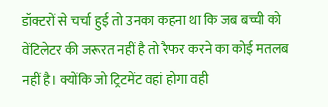डॉक्टरों से चर्चा हुई तो उनका कहना था कि जब बच्ची को वेंटिलेटर की जरूरत नहीं है तो रैफर करने का कोई मतलब नहीं है। क्योंकि जो ट्रिटमेंट वहां होगा वही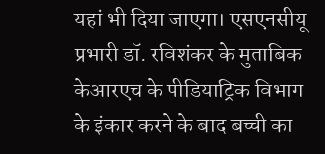यहां भी दिया जाएगा। एसएनसीयू प्रभारी डॉ. रविशंकर के मुताबिक केआरएच के पीडियाट्रिक विभाग के इंकार करने के बाद बच्ची का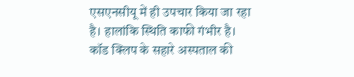एसएनसीयू में ही उपचार किया जा रहा है। हालांकि स्थिति काफी गंभीर है।
कॉड क्लिप के सहारे अस्पताल की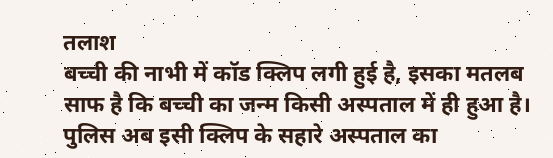तलाश
बच्ची की नाभी में कॉड क्लिप लगी हुई है, इसका मतलब साफ है कि बच्ची का जन्म किसी अस्पताल में ही हुआ है। पुलिस अब इसी क्लिप के सहारे अस्पताल का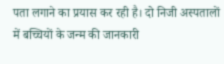पता लगाने का प्रयास कर रही है। दो निजी अस्पतालों में बच्चियों के जन्म की जानकारी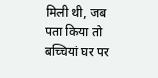मिली थी, जब पता किया तो बच्चियां घर पर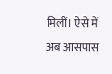मिलीं। ऐसे में अब आसपास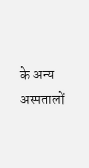के अन्य अस्पतालों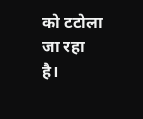को टटोला जा रहा है।